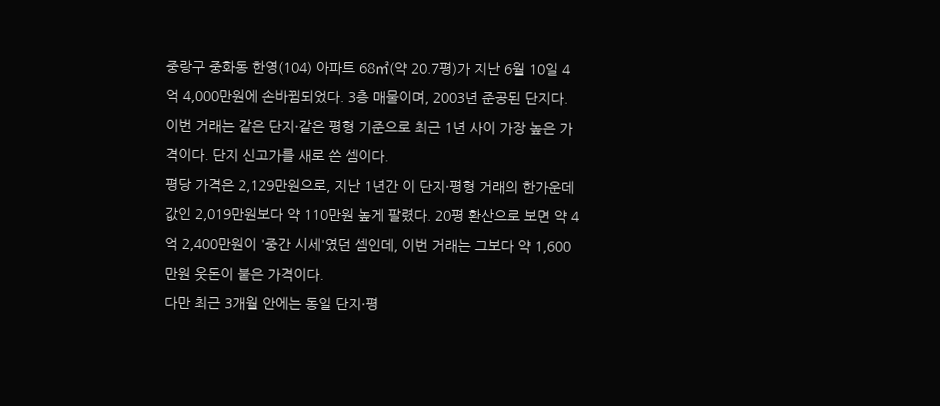중랑구 중화동 한영(104) 아파트 68㎡(약 20.7평)가 지난 6월 10일 4억 4,000만원에 손바뀜되었다. 3층 매물이며, 2003년 준공된 단지다.
이번 거래는 같은 단지·같은 평형 기준으로 최근 1년 사이 가장 높은 가격이다. 단지 신고가를 새로 쓴 셈이다.
평당 가격은 2,129만원으로, 지난 1년간 이 단지·평형 거래의 한가운데 값인 2,019만원보다 약 110만원 높게 팔렸다. 20평 환산으로 보면 약 4억 2,400만원이 '중간 시세'였던 셈인데, 이번 거래는 그보다 약 1,600만원 웃돈이 붙은 가격이다.
다만 최근 3개월 안에는 동일 단지·평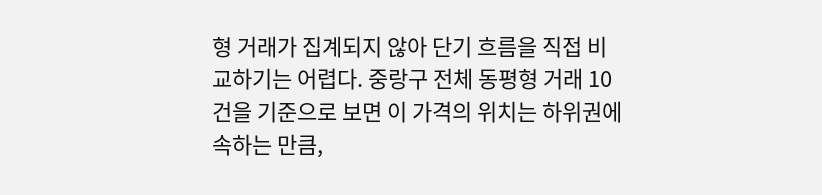형 거래가 집계되지 않아 단기 흐름을 직접 비교하기는 어렵다. 중랑구 전체 동평형 거래 10건을 기준으로 보면 이 가격의 위치는 하위권에 속하는 만큼,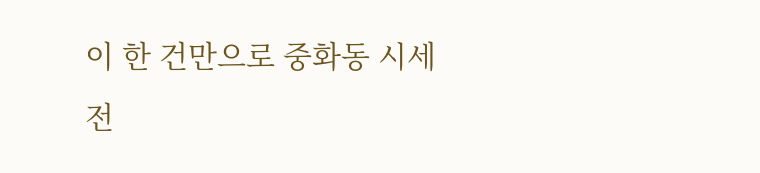이 한 건만으로 중화동 시세 전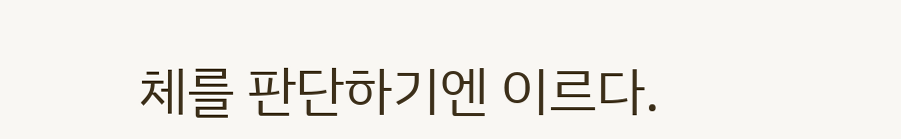체를 판단하기엔 이르다.